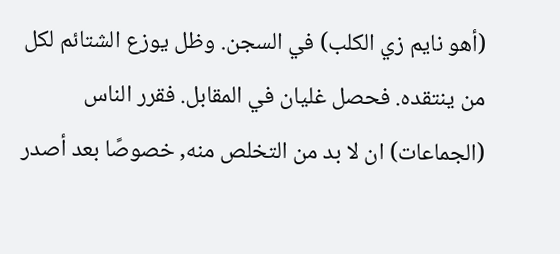(أهو نايم زي الكلب) في السجن. وظل يوزع الشتائم لكل من ينتقده. فحصل غليان في المقابل. فقرر الناس (الجماعات) ان لا بد من التخلص منه, خصوصًا بعد أصدر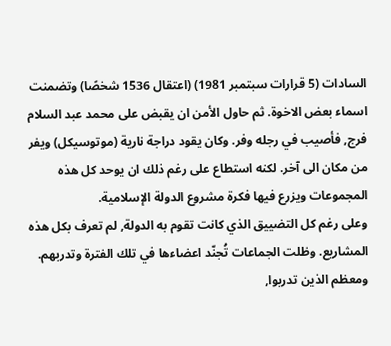السادات (5 قرارات سبتمبر 1981) (اعتقال 1536 شخصًا) وتضمنت اسماء بعض الاخوة. ثم حاول الأمن ان يقبض على محمد عبد السلام فرج, فأصيب في رجله وفر. وكان يقود دراجة نارية (موتوسيكل) ويفر من مكان الى آخر. لكنه استطاع على رغم ذلك ان يوحد كل هذه المجموعات ويزرع فيها فكرة مشروع الدولة الإسلامية.
وعلى رغم كل التضييق الذي كانت تقوم به الدولة, لم تعرف بكل هذه المشاريع. وظلت الجماعات تُجنّد اعضاءها في تلك الفترة وتدربهم. ومعظم الذين تدربوا,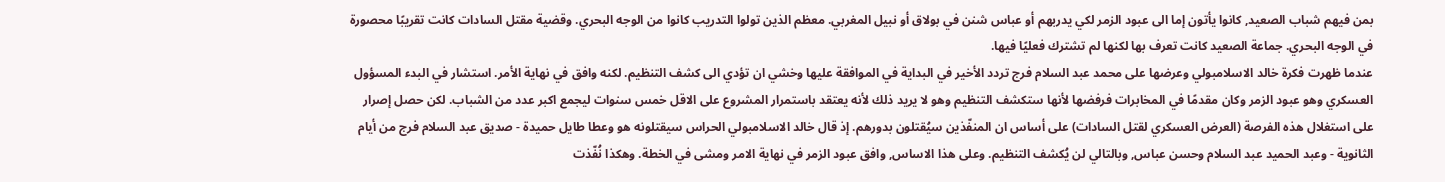بمن فيهم شباب الصعيد, كانوا يأتون إما الى عبود الزمر لكي يدربهم أو عباس شنن في بولاق أو نبيل المغربي. معظم الذين تولوا التدريب كانوا من الوجه البحري. وقضية مقتل السادات كانت تقريبًا محصورة في الوجه البحري. جماعة الصعيد كانت تعرف بها لكنها لم تشترك فعليًا فيها.
عندما ظهرت فكرة خالد الاسلامبولي وعرضها على محمد عبد السلام فرج تردد الأخير في البداية في الموافقة عليها وخشي ان تؤدي الى كشف التنظيم. لكنه وافق في نهاية الأمر. استشار في البدء المسؤول العسكري وهو عبود الزمر وكان مقدمًا في المخابرات فرفضها لأنها ستكشف التنظيم وهو لا يريد ذلك لأنه يعتقد باستمرار المشروع على الاقل خمس سنوات ليجمع اكبر عدد من الشباب. لكن حصل إصرار على استغلال هذه الفرصة (العرض العسكري لقتل السادات) على أساس ان المنفّذين سيُقتلون بدورهم. إذ قال خالد الاسلامبولي الحراس سيقتلونه هو وعطا طايل حميدة - صديق عبد السلام فرج من أيام الثانوية - وعبد الحميد عبد السلام وحسن عباس, وبالتالي لن يُكشف التنظيم. وعلى هذا الاساس, وافق عبود الزمر في نهاية الامر ومشى في الخطة. وهكذا نُفّذت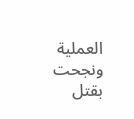العملية ونجحت بقتل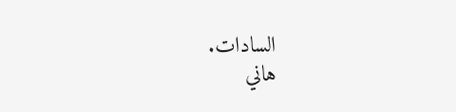السادات.
هاني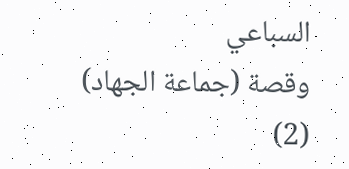السباعي
وقصة (جماعة الجهاد) (2)